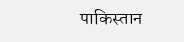पाकिस्तान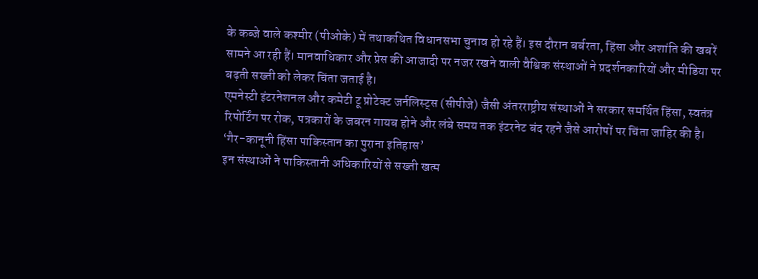के कब्जे वाले कश्मीर (पीओके) में तथाकथित विधानसभा चुनाव हो रहे हैं। इस दौरान बर्बरता, हिंसा और अशांति की खबरें सामने आ रही हैं। मानवाधिकार और प्रेस की आजादी पर नजर रखने वाली वैश्विक संस्थाओं ने प्रदर्शनकारियों और मीडिया पर बढ़ती सख्ती को लेकर चिंता जताई है।
एमनेस्टी इंटरनेशनल और कमेटी टू प्रोटेक्ट जर्नलिस्ट्स (सीपीजे) जैसी अंतरराष्ट्रीय संस्थाओं ने सरकार समर्थित हिंसा, स्वतंत्र रिपोर्टिंग पर रोक, पत्रकारों के जबरन गायब होने और लंबे समय तक इंटरनेट बंद रहने जैसे आरोपों पर चिंता जाहिर की है।
‘गैर-कानूनी हिंसा पाकिस्तान का पुराना इतिहास’
इन संस्थाओं ने पाकिस्तानी अधिकारियों से सख्ती खत्म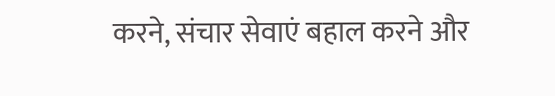करने, संचार सेवाएं बहाल करने और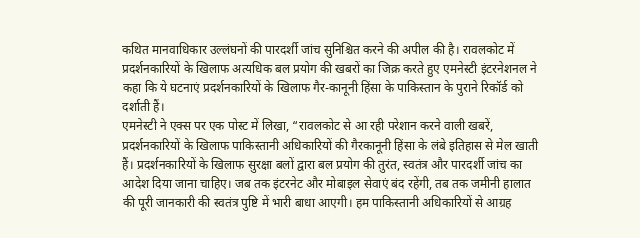कथित मानवाधिकार उल्लंघनों की पारदर्शी जांच सुनिश्चित करने की अपील की है। रावलकोट में प्रदर्शनकारियों के खिलाफ अत्यधिक बल प्रयोग की खबरों का जिक्र करते हुए एमनेस्टी इंटरनेशनल ने कहा कि ये घटनाएं प्रदर्शनकारियों के खिलाफ गैर-कानूनी हिंसा के पाकिस्तान के पुराने रिकॉर्ड को दर्शाती हैं।
एमनेस्टी ने एक्स पर एक पोस्ट में लिखा, “रावलकोट से आ रही परेशान करने वाली खबरें, प्रदर्शनकारियों के खिलाफ पाकिस्तानी अधिकारियों की गैरकानूनी हिंसा के लंबे इतिहास से मेल खाती हैं। प्रदर्शनकारियों के खिलाफ सुरक्षा बलों द्वारा बल प्रयोग की तुरंत, स्वतंत्र और पारदर्शी जांच का आदेश दिया जाना चाहिए। जब तक इंटरनेट और मोबाइल सेवाएं बंद रहेंगी, तब तक जमीनी हालात की पूरी जानकारी की स्वतंत्र पुष्टि में भारी बाधा आएगी। हम पाकिस्तानी अधिकारियों से आग्रह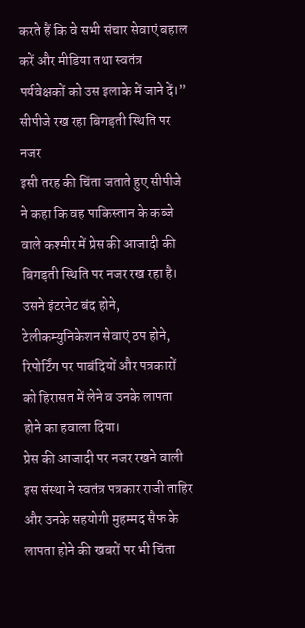करते हैं कि वे सभी संचार सेवाएं बहाल करें और मीडिया तथा स्वतंत्र पर्यवेक्षकों को उस इलाके में जाने दें।”
सीपीजे रख रहा बिगड़ती स्थिति पर नजर
इसी तरह की चिंता जताते हुए सीपीजे ने कहा कि वह पाकिस्तान के कब्जे वाले कश्मीर में प्रेस की आजादी की बिगड़ती स्थिति पर नजर रख रहा है। उसने इंटरनेट बंद होने, टेलीकम्युनिकेशन सेवाएं ठप होने, रिपोर्टिंग पर पाबंदियों और पत्रकारों को हिरासत में लेने व उनके लापता होने का हवाला दिया।
प्रेस की आजादी पर नजर रखने वाली इस संस्था ने स्वतंत्र पत्रकार राजी ताहिर और उनके सहयोगी मुहम्मद सैफ के लापता होने की खबरों पर भी चिंता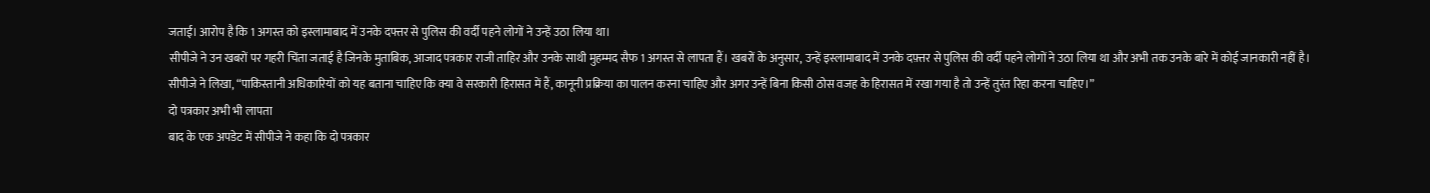जताई। आरोप है कि 1 अगस्त को इस्लामाबाद में उनके दफ्तर से पुलिस की वर्दी पहने लोगों ने उन्हें उठा लिया था।
सीपीजे ने उन खबरों पर गहरी चिंता जताई है जिनके मुताबिक, आजाद पत्रकार राजी ताहिर और उनके साथी मुहम्मद सैफ 1 अगस्त से लापता हैं। खबरों के अनुसार, उन्हें इस्लामाबाद में उनके दफ़्तर से पुलिस की वर्दी पहने लोगों ने उठा लिया था और अभी तक उनके बारे में कोई जानकारी नहीं है।
सीपीजे ने लिखा, “पाकिस्तानी अधिकारियों को यह बताना चाहिए कि क्या वे सरकारी हिरासत में हैं, कानूनी प्रक्रिया का पालन करना चाहिए और अगर उन्हें बिना किसी ठोस वजह के हिरासत में रखा गया है तो उन्हें तुरंत रिहा करना चाहिए।”
दो पत्रकार अभी भी लापता
बाद के एक अपडेट में सीपीजे ने कहा कि दो पत्रकार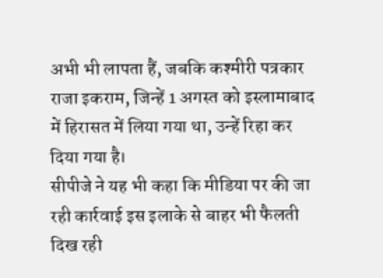अभी भी लापता हैं, जबकि कश्मीरी पत्रकार राजा इकराम, जिन्हें 1 अगस्त को इस्लामाबाद में हिरासत में लिया गया था, उन्हें रिहा कर दिया गया है।
सीपीजे ने यह भी कहा कि मीडिया पर की जा रही कार्रवाई इस इलाके से बाहर भी फैलती दिख रही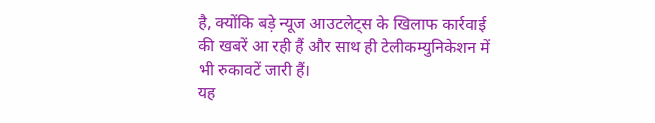है, क्योंकि बड़े न्यूज आउटलेट्स के खिलाफ कार्रवाई की खबरें आ रही हैं और साथ ही टेलीकम्युनिकेशन में भी रुकावटें जारी हैं।
यह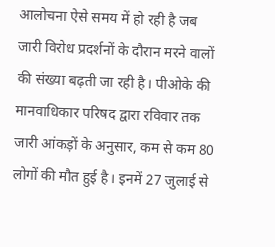आलोचना ऐसे समय में हो रही है जब जारी विरोध प्रदर्शनों के दौरान मरने वालों की संख्या बढ़ती जा रही है। पीओके की मानवाधिकार परिषद द्वारा रविवार तक जारी आंकड़ों के अनुसार, कम से कम 80 लोगों की मौत हुई है। इनमें 27 जुलाई से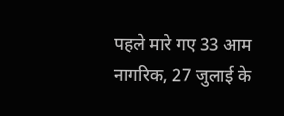पहले मारे गए 33 आम नागरिक, 27 जुलाई के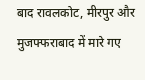बाद रावलकोट, मीरपुर और मुजफ्फराबाद में मारे गए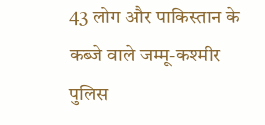43 लोग और पाकिस्तान के कब्जे वाले जम्मू-कश्मीर पुलिस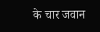के चार जवान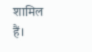शामिल हैं।